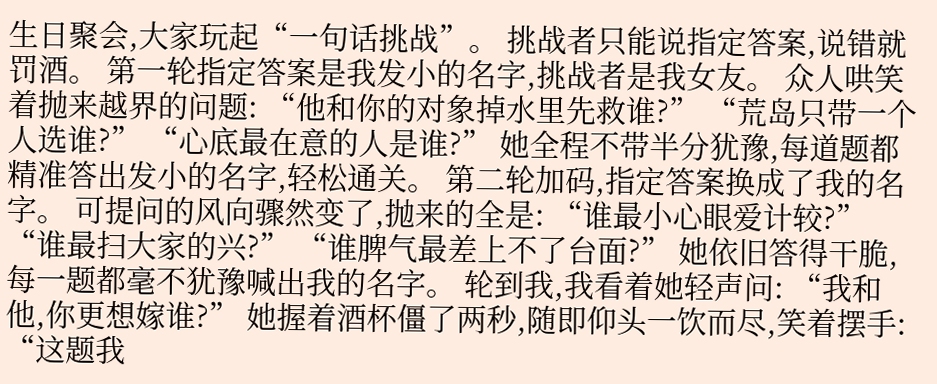生日聚会,大家玩起“一句话挑战”。 挑战者只能说指定答案,说错就罚酒。 第一轮指定答案是我发小的名字,挑战者是我女友。 众人哄笑着抛来越界的问题: “他和你的对象掉水里先救谁?” “荒岛只带一个人选谁?” “心底最在意的人是谁?” 她全程不带半分犹豫,每道题都精准答出发小的名字,轻松通关。 第二轮加码,指定答案换成了我的名字。 可提问的风向骤然变了,抛来的全是: “谁最小心眼爱计较?” “谁最扫大家的兴?” “谁脾气最差上不了台面?” 她依旧答得干脆,每一题都毫不犹豫喊出我的名字。 轮到我,我看着她轻声问: “我和他,你更想嫁谁?” 她握着酒杯僵了两秒,随即仰头一饮而尽,笑着摆手: “这题我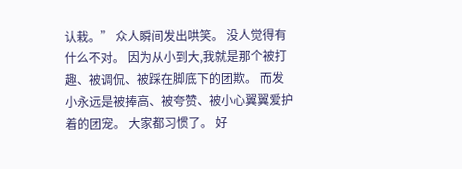认栽。” 众人瞬间发出哄笑。 没人觉得有什么不对。 因为从小到大,我就是那个被打趣、被调侃、被踩在脚底下的团欺。 而发小永远是被捧高、被夸赞、被小心翼翼爱护着的团宠。 大家都习惯了。 好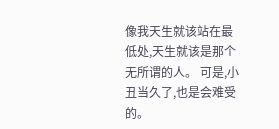像我天生就该站在最低处,天生就该是那个无所谓的人。 可是,小丑当久了,也是会难受的。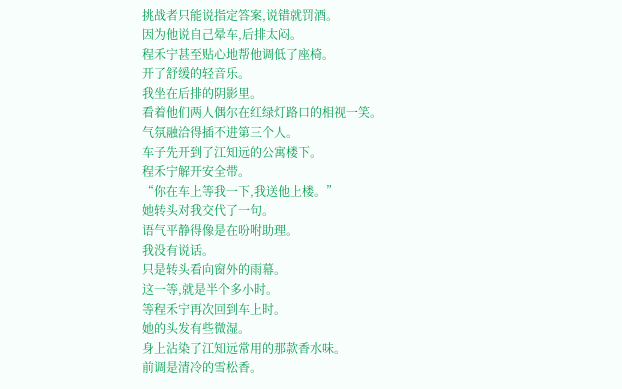挑战者只能说指定答案,说错就罚酒。
因为他说自己晕车,后排太闷。
程禾宁甚至贴心地帮他调低了座椅。
开了舒缓的轻音乐。
我坐在后排的阴影里。
看着他们两人偶尔在红绿灯路口的相视一笑。
气氛融洽得插不进第三个人。
车子先开到了江知远的公寓楼下。
程禾宁解开安全带。
“你在车上等我一下,我送他上楼。”
她转头对我交代了一句。
语气平静得像是在吩咐助理。
我没有说话。
只是转头看向窗外的雨幕。
这一等,就是半个多小时。
等程禾宁再次回到车上时。
她的头发有些微湿。
身上沾染了江知远常用的那款香水味。
前调是清冷的雪松香。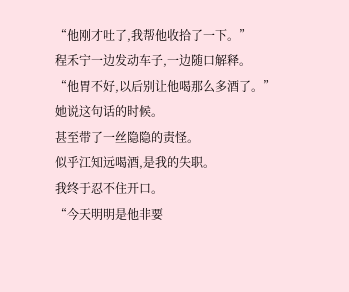“他刚才吐了,我帮他收拾了一下。”
程禾宁一边发动车子,一边随口解释。
“他胃不好,以后别让他喝那么多酒了。”
她说这句话的时候。
甚至带了一丝隐隐的责怪。
似乎江知远喝酒,是我的失职。
我终于忍不住开口。
“今天明明是他非要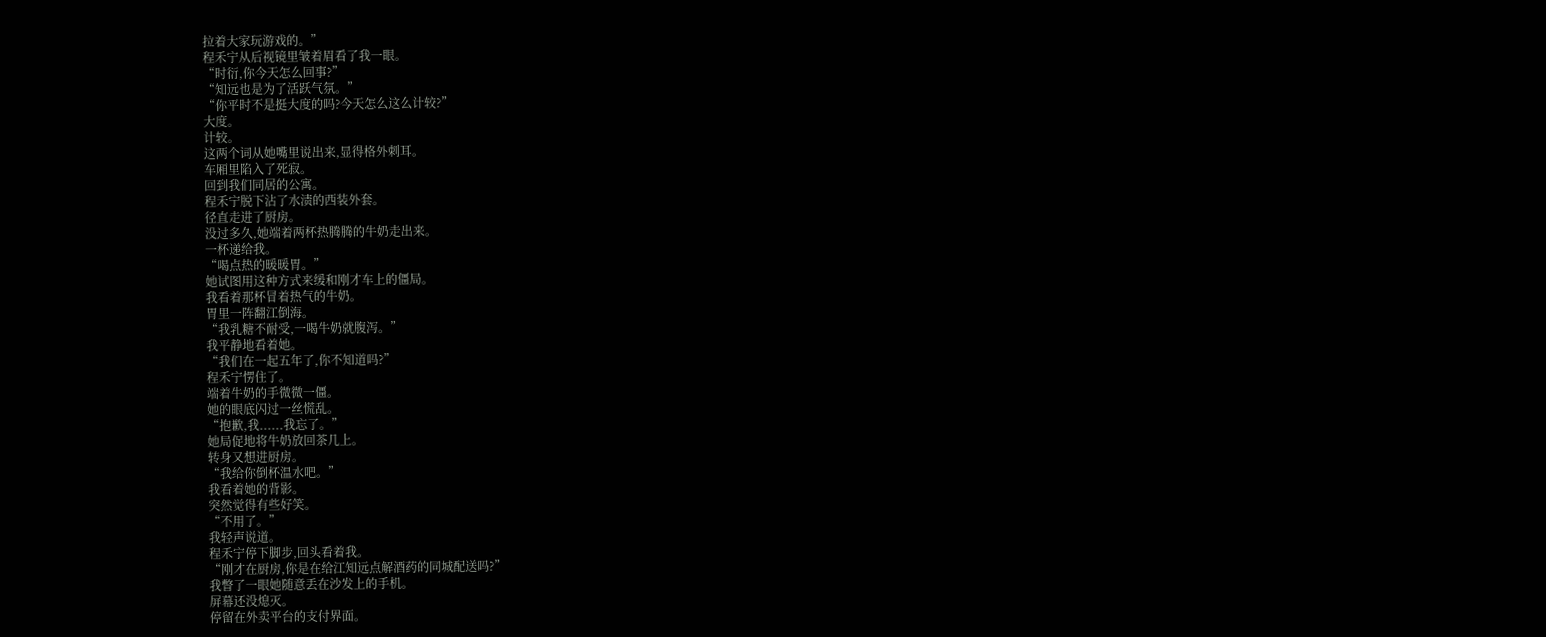拉着大家玩游戏的。”
程禾宁从后视镜里皱着眉看了我一眼。
“时衍,你今天怎么回事?”
“知远也是为了活跃气氛。”
“你平时不是挺大度的吗?今天怎么这么计较?”
大度。
计较。
这两个词从她嘴里说出来,显得格外刺耳。
车厢里陷入了死寂。
回到我们同居的公寓。
程禾宁脱下沾了水渍的西装外套。
径直走进了厨房。
没过多久,她端着两杯热腾腾的牛奶走出来。
一杯递给我。
“喝点热的暖暖胃。”
她试图用这种方式来缓和刚才车上的僵局。
我看着那杯冒着热气的牛奶。
胃里一阵翻江倒海。
“我乳糖不耐受,一喝牛奶就腹泻。”
我平静地看着她。
“我们在一起五年了,你不知道吗?”
程禾宁愣住了。
端着牛奶的手微微一僵。
她的眼底闪过一丝慌乱。
“抱歉,我......我忘了。”
她局促地将牛奶放回茶几上。
转身又想进厨房。
“我给你倒杯温水吧。”
我看着她的背影。
突然觉得有些好笑。
“不用了。”
我轻声说道。
程禾宁停下脚步,回头看着我。
“刚才在厨房,你是在给江知远点解酒药的同城配送吗?”
我瞥了一眼她随意丢在沙发上的手机。
屏幕还没熄灭。
停留在外卖平台的支付界面。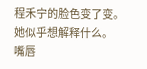程禾宁的脸色变了变。
她似乎想解释什么。
嘴唇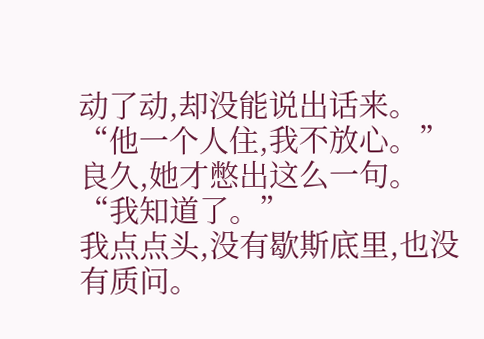动了动,却没能说出话来。
“他一个人住,我不放心。”
良久,她才憋出这么一句。
“我知道了。”
我点点头,没有歇斯底里,也没有质问。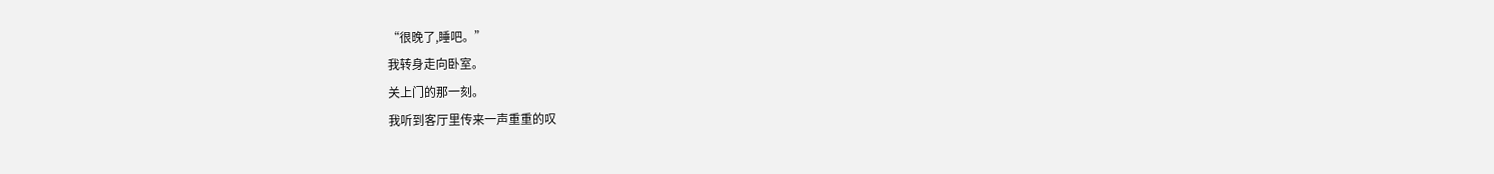“很晚了,睡吧。”
我转身走向卧室。
关上门的那一刻。
我听到客厅里传来一声重重的叹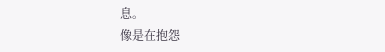息。
像是在抱怨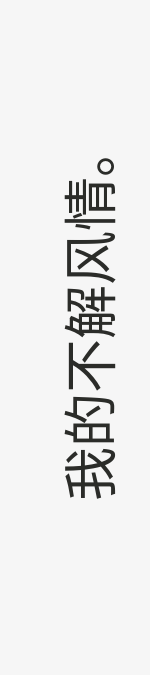我的不解风情。